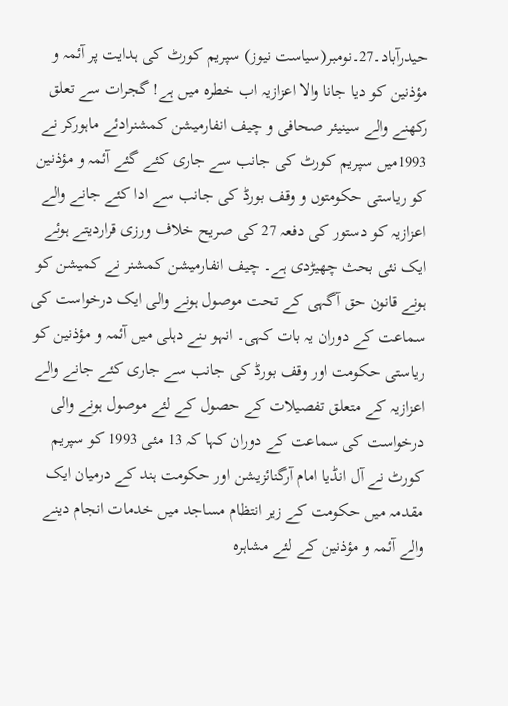حیدرآباد۔27۔نومبر(سیاست نیوز) سپریم کورٹ کی ہدایت پر آئمہ و مؤذنین کو دیا جانا والا اعزازیہ اب خطرہ میں ہے! گجرات سے تعلق رکھنے والے سینیئر صحافی و چیف انفارمیشن کمشنرادئے ماہورکر نے 1993میں سپریم کورٹ کی جانب سے جاری کئے گئے آئمہ و مؤذنین کو ریاستی حکومتوں و وقف بورڈ کی جانب سے ادا کئے جانے والے اعزازیہ کو دستور کی دفعہ 27 کی صریح خلاف ورزی قراردیتے ہوئے ایک نئی بحث چھیڑدی ہے۔ چیف انفارمیشن کمشنر نے کمیشن کو ہونے قانون حق آگہی کے تحت موصول ہونے والی ایک درخواست کی سماعت کے دوران یہ بات کہی۔ انہو ںنے دہلی میں آئمہ و مؤذنین کو ریاستی حکومت اور وقف بورڈ کی جانب سے جاری کئے جانے والے اعزازیہ کے متعلق تفصیلات کے حصول کے لئے موصول ہونے والی درخواست کی سماعت کے دوران کہا کہ 13 مئی 1993 کو سپریم کورٹ نے آل انڈیا امام آرگنائزیشن اور حکومت ہند کے درمیان ایک مقدمہ میں حکومت کے زیر انتظام مساجد میں خدمات انجام دینے والے آئمہ و مؤذنین کے لئے مشاہرہ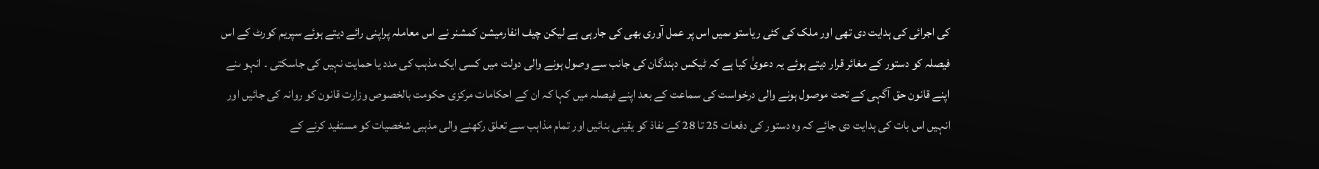کی اجرائی کی ہدایت دی تھی اور ملک کی کئی ریاستو ںمیں اس پر عمل آوری بھی کی جارہی ہے لیکن چیف انفارمیشن کمشنر نے اس معاملہ پراپنی رائے دیتے ہوئے سپریم کورٹ کے اس فیصلہ کو دستور کے مغائر قرار دیتے ہوئے یہ دعویٰ کیا ہے کہ ٹیکس دہندگان کی جانب سے وصول ہونے والی دولت میں کسی ایک مذہب کی مدد یا حمایت نہیں کی جاسکتی ۔ انہو ںنے اپنے قانون حق آگہی کے تحت موصول ہونے والی درخواست کی سماعت کے بعد اپنے فیصلہ میں کہا کہ ان کے احکامات مرکزی حکومت بالخصوص وزارت قانون کو روانہ کی جائیں اور انہیں اس بات کی ہدایت دی جائے کہ وہ دستور کی دفعات 25 تا 28 کے نفاذ کو یقینی بنائیں اور تمام مذاہب سے تعلق رکھنے والی مذہبی شخصیات کو مستفید کرنے کے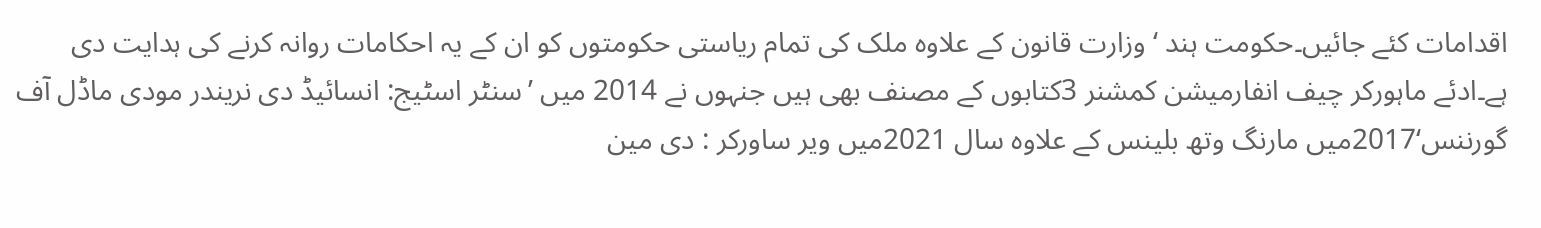اقدامات کئے جائیں۔حکومت ہند ‘ وزارت قانون کے علاوہ ملک کی تمام ریاستی حکومتوں کو ان کے یہ احکامات روانہ کرنے کی ہدایت دی ہے۔ادئے ماہورکر چیف انفارمیشن کمشنر 3کتابوں کے مصنف بھی ہیں جنہوں نے 2014 میں ’سنٹر اسٹیج: انسائیڈ دی نریندر مودی ماڈل آف گورننس‘2017میں مارنگ وتھ بلینس کے علاوہ سال 2021میں ویر ساورکر : دی مین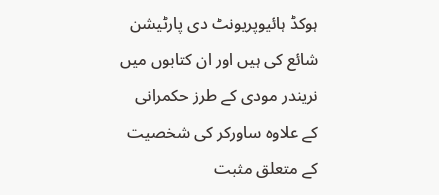ہوکڈ ہائیوپریونٹ دی پارٹیشن شائع کی ہیں اور ان کتابوں میں نریندر مودی کے طرز حکمرانی کے علاوہ ساورکر کی شخصیت کے متعلق مثبت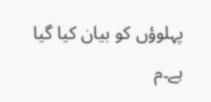پہلوؤں کو بیان کیا گیا ہے۔م